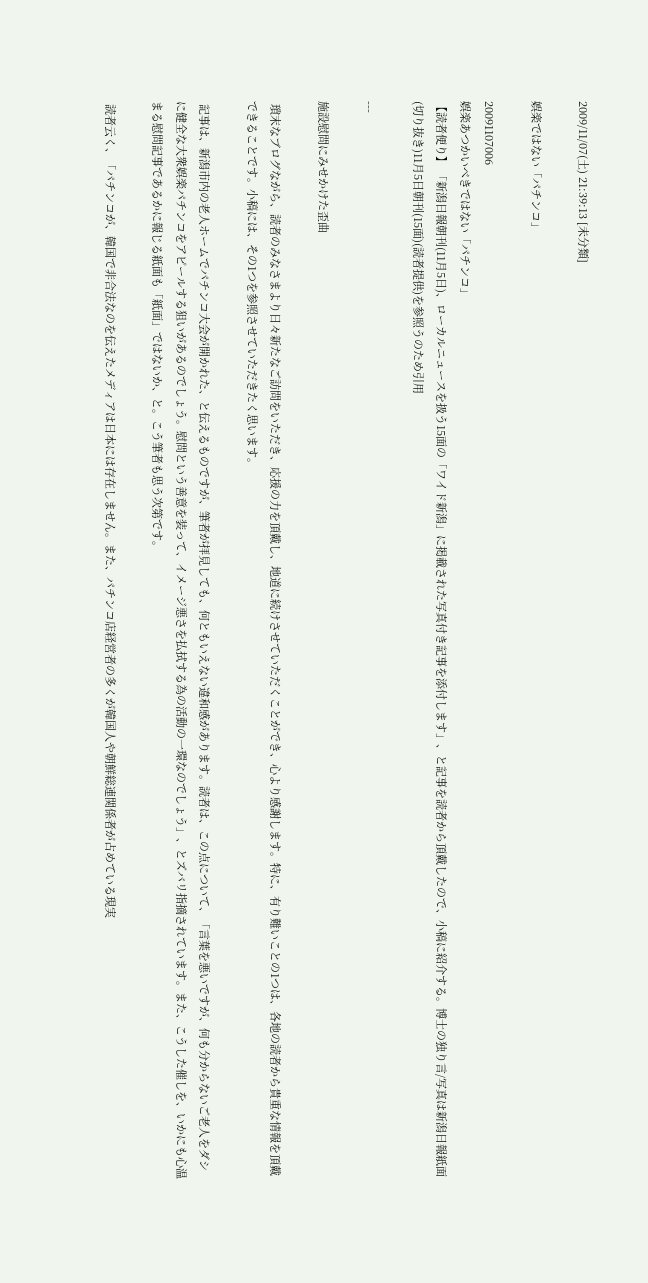2009/11/07(土) 21:39:13 [未分類]

娯楽ではない「パチンコ」

20091107006
娯楽あつかいべきではない「パチンコ」
【読者便り】 「新潟日報朝刊(11月5日)、ローカルニュースを扱う15面の「ワイド新潟」に掲載された写真付き記事を添付します」、と記事を読者から頂戴したので、小稿に紹介する。博士の独り言/写真は新潟日報紙面(切り抜き)11月5日朝刊(15面)(読者提供)を参照うのため引用

---

施設慰問にみせかけた歪曲

 瑣末なブログながら、読者のみなさまより日々新たなご訪問をいただき、応援の力を頂戴し、地道に続けさせていただくことができ、心より感謝します。特に、有り難いことの1つは、各地の読者から貴重な情報を頂戴できることです。小稿には、その1つを参照させていただきたく思います。

 記事は、新潟市内の老人ホームでパチンコ大会が開かれた、と伝えるものですが、筆者が拝見しても、何ともいえない違和感があります。読者は、この点について、「言葉を悪いですが、何も分からないご老人をダシに健全な大衆娯楽パチンコをアピールする狙いがあるのでしょう。慰問という善意を装って、イメージ悪さを払拭する為の活動の一環なのでしょう」、とズバリ指摘されています。また、こうした催しを、いかにも心温まる慰問記事であるかに報じる紙面も「紙面」ではないか、と。こう筆者も思う次第です。

 読者云く、「パチンコが、韓国で非合法なのを伝えたメディアは日本には存在しません。また、パチンコ店経営者の多くが韓国人や朝鮮総連関係者が占めている現実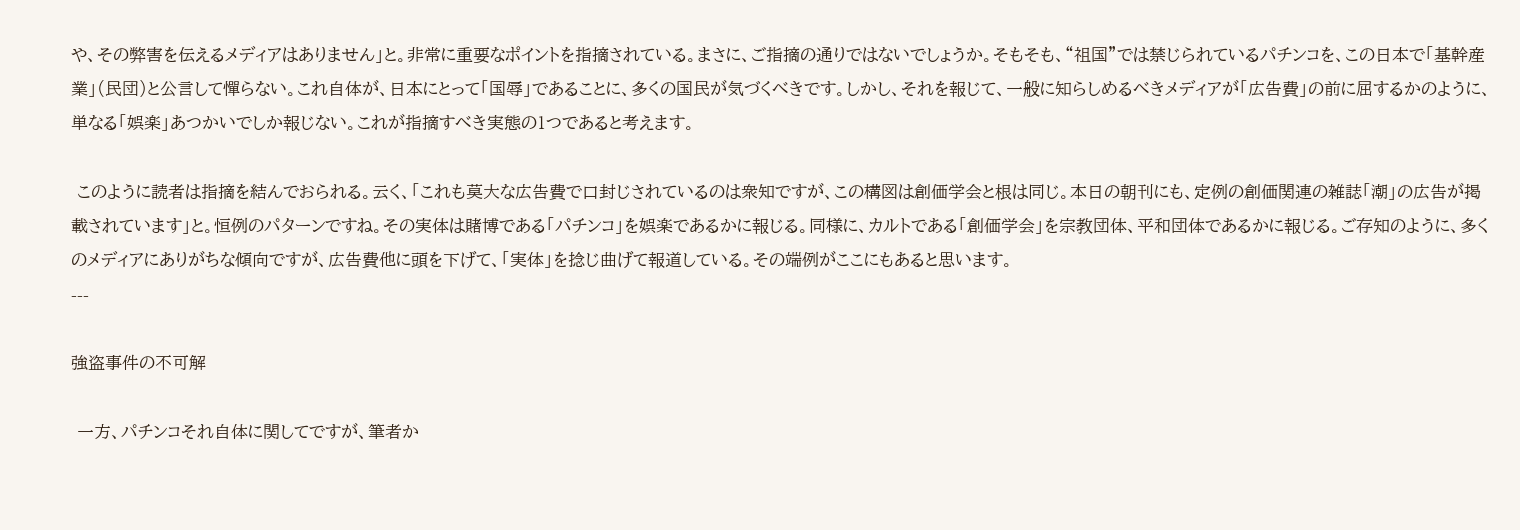や、その弊害を伝えるメディアはありません」と。非常に重要なポイントを指摘されている。まさに、ご指摘の通りではないでしょうか。そもそも、“祖国”では禁じられているパチンコを、この日本で「基幹産業」(民団)と公言して憚らない。これ自体が、日本にとって「国辱」であることに、多くの国民が気づくべきです。しかし、それを報じて、一般に知らしめるべきメディアが「広告費」の前に屈するかのように、単なる「娯楽」あつかいでしか報じない。これが指摘すべき実態の1つであると考えます。

 このように読者は指摘を結んでおられる。云く、「これも莫大な広告費で口封じされているのは衆知ですが、この構図は創価学会と根は同じ。本日の朝刊にも、定例の創価関連の雑誌「潮」の広告が掲載されています」と。恒例のパターンですね。その実体は賭博である「パチンコ」を娯楽であるかに報じる。同様に、カルトである「創価学会」を宗教団体、平和団体であるかに報じる。ご存知のように、多くのメディアにありがちな傾向ですが、広告費他に頭を下げて、「実体」を捻じ曲げて報道している。その端例がここにもあると思います。
---

強盗事件の不可解

 一方、パチンコそれ自体に関してですが、筆者か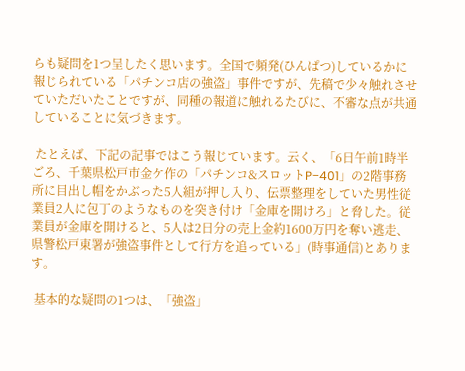らも疑問を1つ呈したく思います。全国で頻発(ひんぱつ)しているかに報じられている「パチンコ店の強盗」事件ですが、先稿で少々触れさせていただいたことですが、同種の報道に触れるたびに、不審な点が共通していることに気づきます。

 たとえば、下記の記事ではこう報じています。云く、「6日午前1時半ごろ、千葉県松戸市金ケ作の「パチンコ&スロットP−401」の2階事務所に目出し帽をかぶった5人組が押し入り、伝票整理をしていた男性従業員2人に包丁のようなものを突き付け「金庫を開けろ」と脅した。従業員が金庫を開けると、5人は2日分の売上金約1600万円を奪い逃走、県警松戸東署が強盗事件として行方を追っている」(時事通信)とあります。

 基本的な疑問の1つは、「強盗」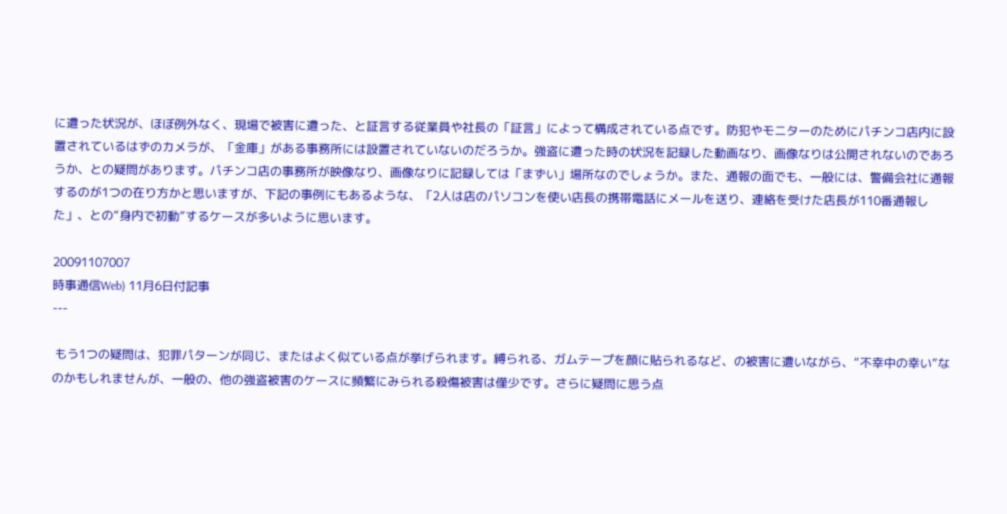に遭った状況が、ほぼ例外なく、現場で被害に遭った、と証言する従業員や社長の「証言」によって構成されている点です。防犯やモニターのためにパチンコ店内に設置されているはずのカメラが、「金庫」がある事務所には設置されていないのだろうか。強盗に遭った時の状況を記録した動画なり、画像なりは公開されないのであろうか、との疑問があります。パチンコ店の事務所が映像なり、画像なりに記録しては「まずい」場所なのでしょうか。また、通報の面でも、一般には、警備会社に通報するのが1つの在り方かと思いますが、下記の事例にもあるような、「2人は店のパソコンを使い店長の携帯電話にメールを送り、連絡を受けた店長が110番通報した」、との“身内で初動”するケースが多いように思います。

20091107007
時事通信Web) 11月6日付記事
---

 もう1つの疑問は、犯罪パターンが同じ、またはよく似ている点が挙げられます。縛られる、ガムテープを顔に貼られるなど、の被害に遭いながら、“不幸中の幸い”なのかもしれませんが、一般の、他の強盗被害のケースに頻繁にみられる殺傷被害は僅少です。さらに疑問に思う点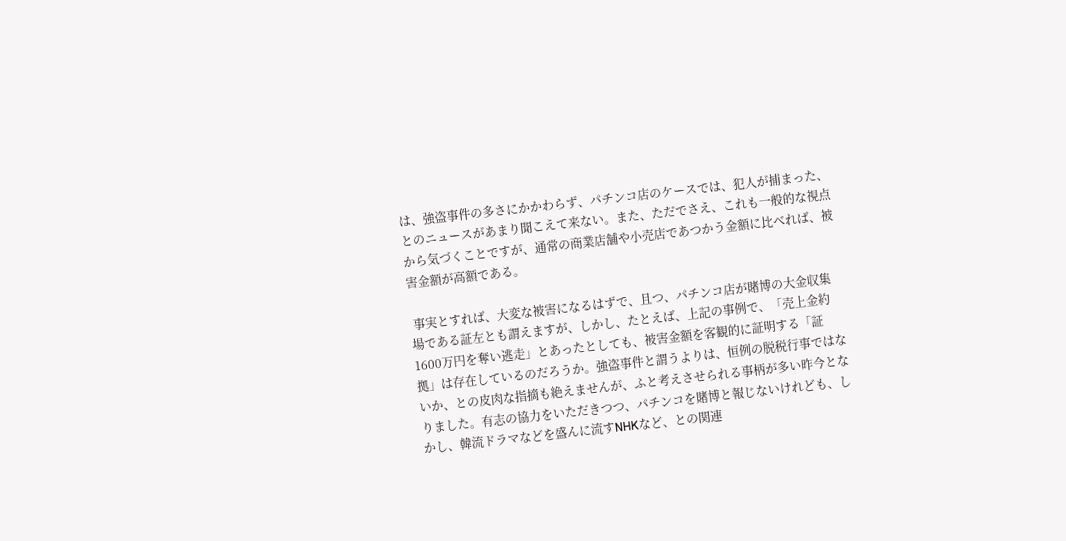は、強盗事件の多さにかかわらず、パチンコ店のケースでは、犯人が捕まった、とのニュースがあまり聞こえて来ない。また、ただでさえ、これも一般的な視点から気づくことですが、通常の商業店舗や小売店であつかう金額に比べれば、被害金額が高額である。

 事実とすれば、大変な被害になるはずで、且つ、パチンコ店が賭博の大金収集場である証左とも謂えますが、しかし、たとえば、上記の事例で、「売上金約1600万円を奪い逃走」とあったとしても、被害金額を客観的に証明する「証拠」は存在しているのだろうか。強盗事件と謂うよりは、恒例の脱税行事ではないか、との皮肉な指摘も絶えませんが、ふと考えさせられる事柄が多い昨今となりました。有志の協力をいただきつつ、パチンコを賭博と報じないけれども、しかし、韓流ドラマなどを盛んに流すNHKなど、との関連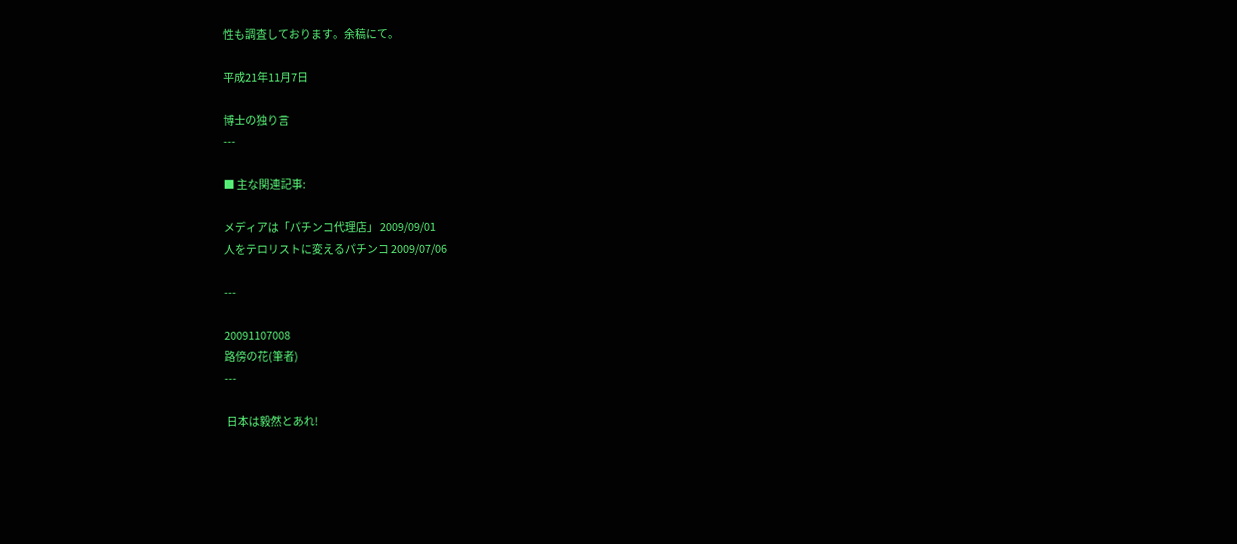性も調査しております。余稿にて。

平成21年11月7日

博士の独り言
---

■ 主な関連記事:

メディアは「パチンコ代理店」 2009/09/01
人をテロリストに変えるパチンコ 2009/07/06

---

20091107008
路傍の花(筆者)
---

 日本は毅然とあれ!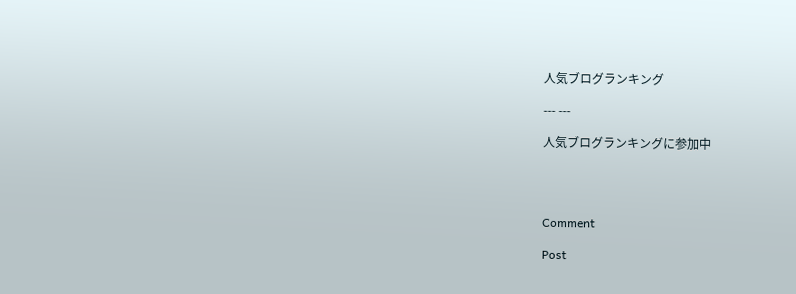人気ブログランキング

--- ---

人気ブログランキングに参加中




Comment

Post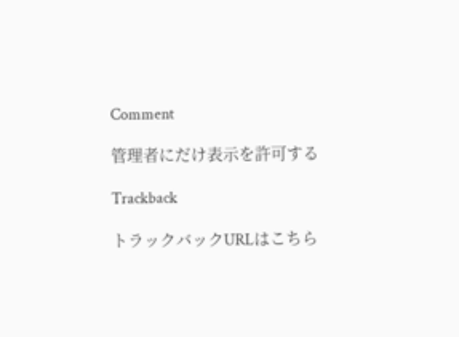Comment

管理者にだけ表示を許可する

Trackback

トラックバックURLはこちら